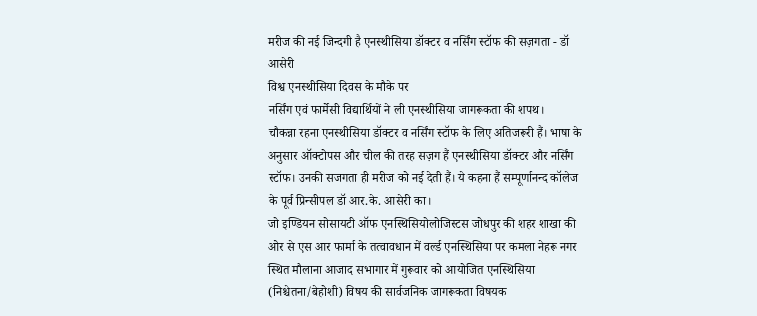मरीज की नई जिन्दगी है एनस्थीसिया डॉक्टर व नर्सिंग स्टॉफ की सज़गता - डॉ आसेरी
विश्व एनस्थीसिया दिवस के मौके पर
नर्सिंग एवं फार्मेसी विद्यार्थियों ने ली एनस्थीसिया जागरूकता की शपथ।
चौकन्ना रहना एनस्थीसिया डॉक्टर व नर्सिंग स्टॉफ के लिए अतिजरूरी हैं। भाषा के अनुसार ऑक्टोपस और चील की तरह सज़ग हैं एनस्थीसिया डॉक्टर और नर्सिंग स्टॉफ। उनकी सजगता ही मरीज को नई देती हैं। ये कहना हैं सम्पूर्णानन्द कॉलेज के पूर्व प्रिन्सीपल डॉ आर.के. आसेरी का।
जो इण्डियन सोसायटी ऑफ एनस्थिसियोलोजिस्टस जोधपुर की शहर शाखा की ओर से एस आर फार्मा के तत्वावधान में वर्ल्ड एनस्थिसिया पर कमला नेहरू नगर स्थित मौलाना आजाद सभागार में गुरूवार को आयोजित एनस्थिसिया (निश्चेतना/बेहोशी) विषय की सार्वजनिक जागरूकता विषयक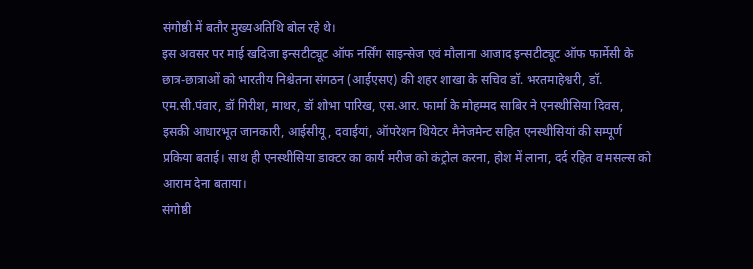संगोष्ठी में बतौर मुख्यअतिथि बोल रहे थे।
इस अवसर पर माई खदिजा इन्सटीट्यूट ऑफ नर्सिंग साइन्सेज एवं मौलाना आजाद इन्सटीट्यूट ऑफ फार्मेसी के छात्र-छात्राओं को भारतीय निश्चेतना संगठन (आईएसए) की शहर शाखा के सचिव डॉ. भरतमाहेश्वरी, डॉ. एम.सी.पंवार, डॉ गिरीश, माथर, डॉ शोभा पारिख, एस.आर. फार्मा के मोहम्मद साबिर ने एनस्थीसिया दिवस, इसकी आधारभूत जानकारी, आईसीयू, दवाईयां, ऑपरेशन थियेटर मैनेजमेन्ट सहित एनस्थीसियां की सम्पूर्ण प्रकिया बताई। साथ ही एनस्थीसिया डाक्टर का कार्य मरीज को कंट्रोल करना, होश में लाना, दर्द रहित व मसल्स को आराम देना बताया।
संगोष्ठी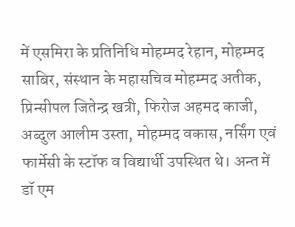में एसमिरा के प्रतिनिधि मोहम्मद रेहान, मोहम्मद साबिर, संस्थान के महासचिव मोहम्मद अतीक, प्रिन्सीपल जितेन्द्र खत्री, फिरोज अहमद काजी, अब्दुल आलीम उस्ता, मोहम्मद वकास, नर्सिंग एवं फार्मेसी के स्टॉफ व विद्यार्थी उपस्थित थे। अन्त में डॉ एम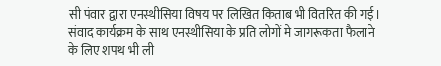सी पंवार द्वारा एनस्थीसिया विषय पर लिखित किताब भी वितरित की गई। संवाद कार्यक्रम के साथ एनस्थीसिया के प्रति लोगों मे जागरूकता फैलाने के लिए शपथ भी ली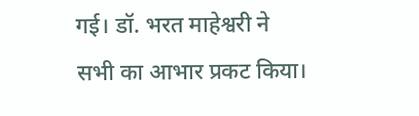गई। डॉ. भरत माहेश्वरी ने सभी का आभार प्रकट किया।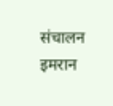संचालन इमरान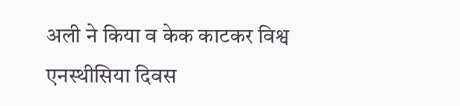अली ने किया व केक काटकर विश्व एनस्थीसिया दिवस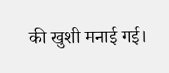की खुशी मनाई गई।